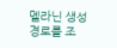멜라닌 생성 경로를 조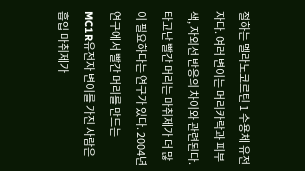절하는 멜라노코르틴 1 수용체 유전자다. 여러 변이는 머리카락과 피부색, 자외선 반응의 차이와 관련된다.
타고난 빨간 머리는 마취제가 더 많이 필요하다는 연구가 있다. 2004년 연구에서 빨간 머리를 만드는 MC1R유전자 변이를 가진 사람은 흡입 마취제가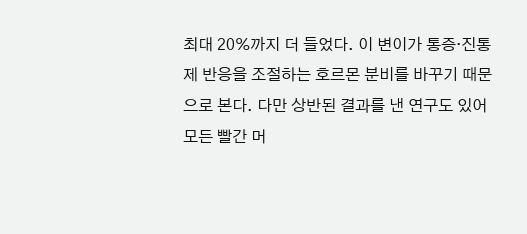최대 20%까지 더 들었다. 이 변이가 통증·진통제 반응을 조절하는 호르몬 분비를 바꾸기 때문으로 본다. 다만 상반된 결과를 낸 연구도 있어 모든 빨간 머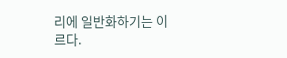리에 일반화하기는 이르다.